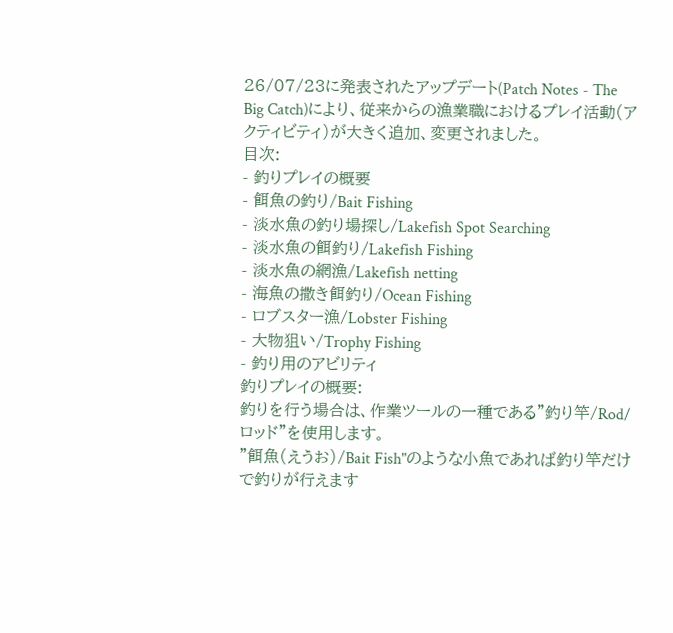26/07/23に発表されたアップデート(Patch Notes - The Big Catch)により、従来からの漁業職におけるプレイ活動(アクティビティ)が大きく追加、変更されました。
目次:
- 釣りプレイの概要
- 餌魚の釣り/Bait Fishing
- 淡水魚の釣り場探し/Lakefish Spot Searching
- 淡水魚の餌釣り/Lakefish Fishing
- 淡水魚の網漁/Lakefish netting
- 海魚の撒き餌釣り/Ocean Fishing
- ロブスター漁/Lobster Fishing
- 大物狙い/Trophy Fishing
- 釣り用のアビリティ
釣りプレイの概要:
釣りを行う場合は、作業ツールの一種である"釣り竿/Rod/ロッド"を使用します。
"餌魚(えうお)/Bait Fish"のような小魚であれば釣り竿だけで釣りが行えます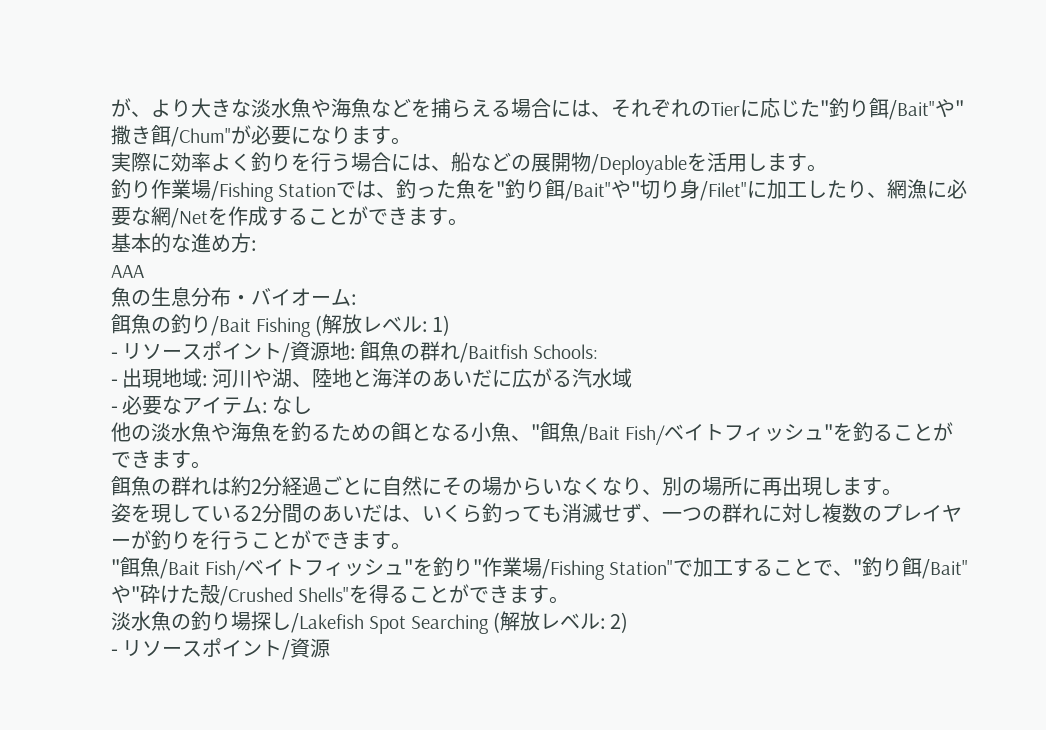が、より大きな淡水魚や海魚などを捕らえる場合には、それぞれのTierに応じた"釣り餌/Bait"や"撒き餌/Chum"が必要になります。
実際に効率よく釣りを行う場合には、船などの展開物/Deployableを活用します。
釣り作業場/Fishing Stationでは、釣った魚を"釣り餌/Bait"や"切り身/Filet"に加工したり、網漁に必要な網/Netを作成することができます。
基本的な進め方:
AAA
魚の生息分布・バイオーム:
餌魚の釣り/Bait Fishing (解放レベル: 1)
- リソースポイント/資源地: 餌魚の群れ/Baitfish Schools:
- 出現地域: 河川や湖、陸地と海洋のあいだに広がる汽水域
- 必要なアイテム: なし
他の淡水魚や海魚を釣るための餌となる小魚、"餌魚/Bait Fish/ベイトフィッシュ"を釣ることができます。
餌魚の群れは約2分経過ごとに自然にその場からいなくなり、別の場所に再出現します。
姿を現している2分間のあいだは、いくら釣っても消滅せず、一つの群れに対し複数のプレイヤーが釣りを行うことができます。
"餌魚/Bait Fish/ベイトフィッシュ"を釣り"作業場/Fishing Station"で加工することで、"釣り餌/Bait"や"砕けた殻/Crushed Shells"を得ることができます。
淡水魚の釣り場探し/Lakefish Spot Searching (解放レベル: 2)
- リソースポイント/資源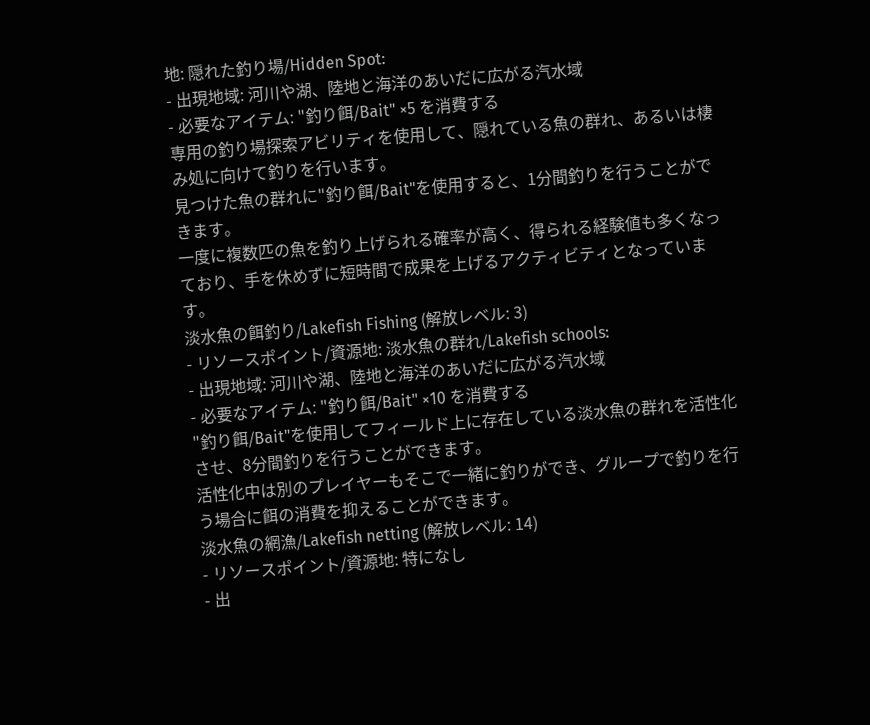地: 隠れた釣り場/Hidden Spot:
- 出現地域: 河川や湖、陸地と海洋のあいだに広がる汽水域
- 必要なアイテム: "釣り餌/Bait" ×5 を消費する
専用の釣り場探索アビリティを使用して、隠れている魚の群れ、あるいは棲み処に向けて釣りを行います。
見つけた魚の群れに"釣り餌/Bait"を使用すると、1分間釣りを行うことができます。
一度に複数匹の魚を釣り上げられる確率が高く、得られる経験値も多くなっており、手を休めずに短時間で成果を上げるアクティビティとなっています。
淡水魚の餌釣り/Lakefish Fishing (解放レベル: 3)
- リソースポイント/資源地: 淡水魚の群れ/Lakefish schools:
- 出現地域: 河川や湖、陸地と海洋のあいだに広がる汽水域
- 必要なアイテム: "釣り餌/Bait" ×10 を消費する
"釣り餌/Bait"を使用してフィールド上に存在している淡水魚の群れを活性化させ、8分間釣りを行うことができます。
活性化中は別のプレイヤーもそこで一緒に釣りができ、グループで釣りを行う場合に餌の消費を抑えることができます。
淡水魚の網漁/Lakefish netting (解放レベル: 14)
- リソースポイント/資源地: 特になし
- 出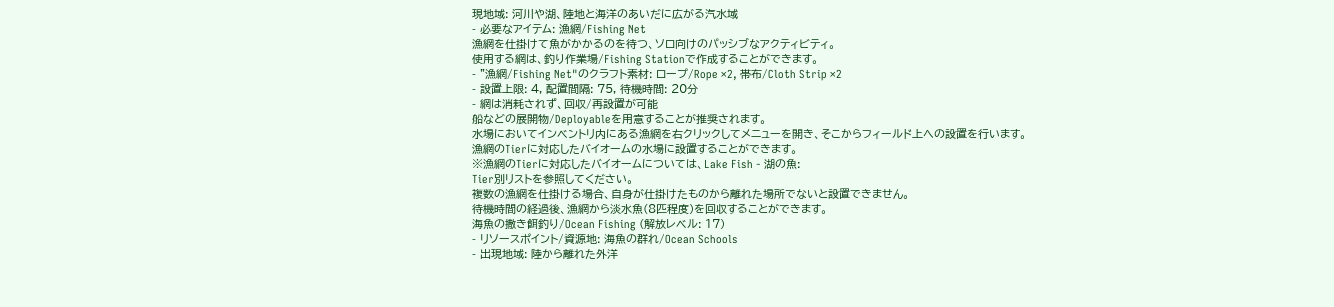現地域: 河川や湖、陸地と海洋のあいだに広がる汽水域
- 必要なアイテム: 漁網/Fishing Net
漁網を仕掛けて魚がかかるのを待つ、ソロ向けのパッシブなアクティビティ。
使用する網は、釣り作業場/Fishing Stationで作成することができます。
- "漁網/Fishing Net"のクラフト素材: ロープ/Rope ×2, 帯布/Cloth Strip ×2
- 設置上限: 4, 配置間隔: 75, 待機時間: 20分
- 網は消耗されず、回収/再設置が可能
船などの展開物/Deployableを用意することが推奨されます。
水場においてインベントリ内にある漁網を右クリックしてメニューを開き、そこからフィールド上への設置を行います。
漁網のTierに対応したバイオームの水場に設置することができます。
※漁網のTierに対応したバイオームについては、Lake Fish - 湖の魚:
Tier別リストを参照してください。
複数の漁網を仕掛ける場合、自身が仕掛けたものから離れた場所でないと設置できません。
待機時間の経過後、漁網から淡水魚(8匹程度)を回収することができます。
海魚の撒き餌釣り/Ocean Fishing (解放レベル: 17)
- リソースポイント/資源地: 海魚の群れ/Ocean Schools
- 出現地域: 陸から離れた外洋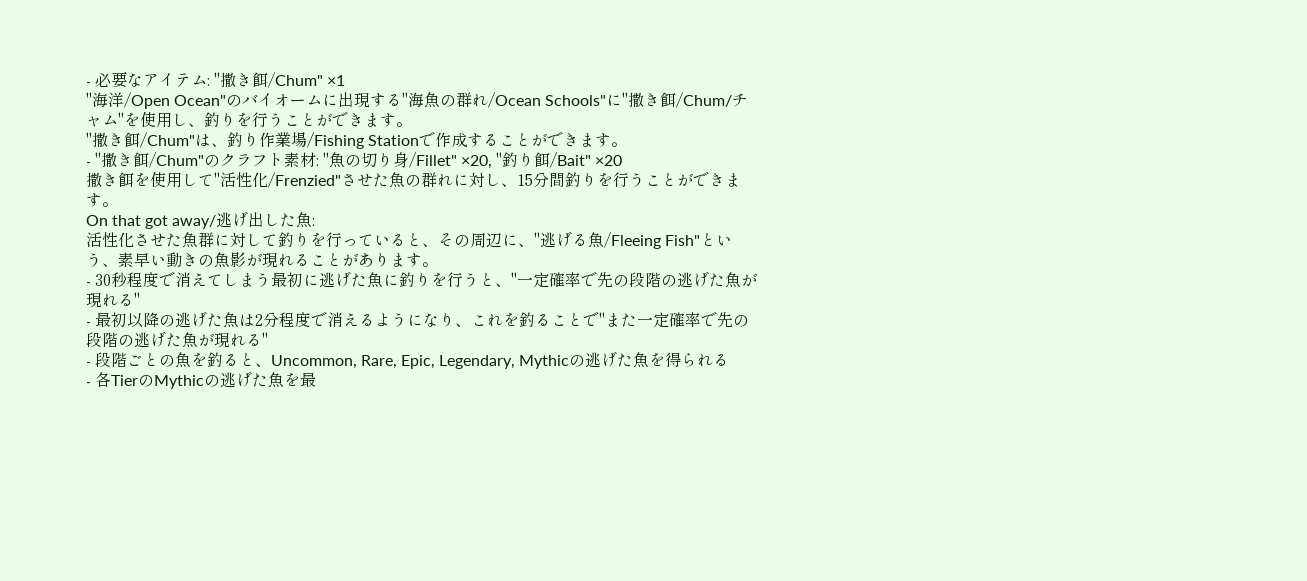- 必要なアイテム: "撒き餌/Chum" ×1
"海洋/Open Ocean"のバイオームに出現する"海魚の群れ/Ocean Schools"に"撒き餌/Chum/チャム"を使用し、釣りを行うことができます。
"撒き餌/Chum"は、釣り作業場/Fishing Stationで作成することができます。
- "撒き餌/Chum"のクラフト素材: "魚の切り身/Fillet" ×20, "釣り餌/Bait" ×20
撒き餌を使用して"活性化/Frenzied"させた魚の群れに対し、15分間釣りを行うことができます。
On that got away/逃げ出した魚:
活性化させた魚群に対して釣りを行っていると、その周辺に、"逃げる魚/Fleeing Fish"という、素早い動きの魚影が現れることがあります。
- 30秒程度で消えてしまう最初に逃げた魚に釣りを行うと、"一定確率で先の段階の逃げた魚が現れる"
- 最初以降の逃げた魚は2分程度で消えるようになり、これを釣ることで"また一定確率で先の段階の逃げた魚が現れる"
- 段階ごとの魚を釣ると、Uncommon, Rare, Epic, Legendary, Mythicの逃げた魚を得られる
- 各TierのMythicの逃げた魚を最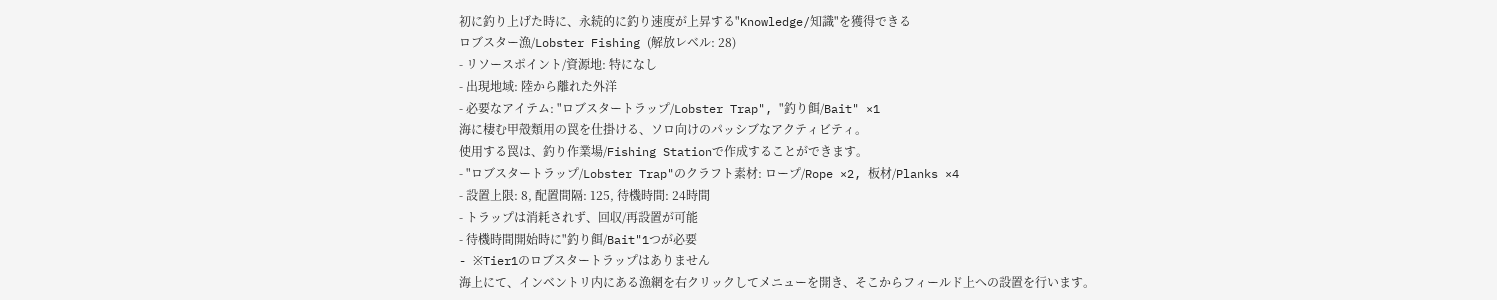初に釣り上げた時に、永続的に釣り速度が上昇する"Knowledge/知識"を獲得できる
ロブスター漁/Lobster Fishing (解放レベル: 28)
- リソースポイント/資源地: 特になし
- 出現地域: 陸から離れた外洋
- 必要なアイテム: "ロブスタートラップ/Lobster Trap", "釣り餌/Bait" ×1
海に棲む甲殻類用の罠を仕掛ける、ソロ向けのパッシブなアクティビティ。
使用する罠は、釣り作業場/Fishing Stationで作成することができます。
- "ロブスタートラップ/Lobster Trap"のクラフト素材: ロープ/Rope ×2, 板材/Planks ×4
- 設置上限: 8, 配置間隔: 125, 待機時間: 24時間
- トラップは消耗されず、回収/再設置が可能
- 待機時間開始時に"釣り餌/Bait"1つが必要
- ※Tier1のロブスタートラップはありません
海上にて、インベントリ内にある漁網を右クリックしてメニューを開き、そこからフィールド上への設置を行います。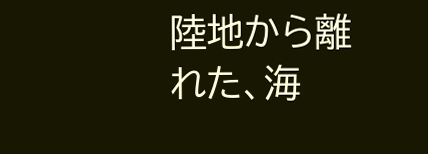陸地から離れた、海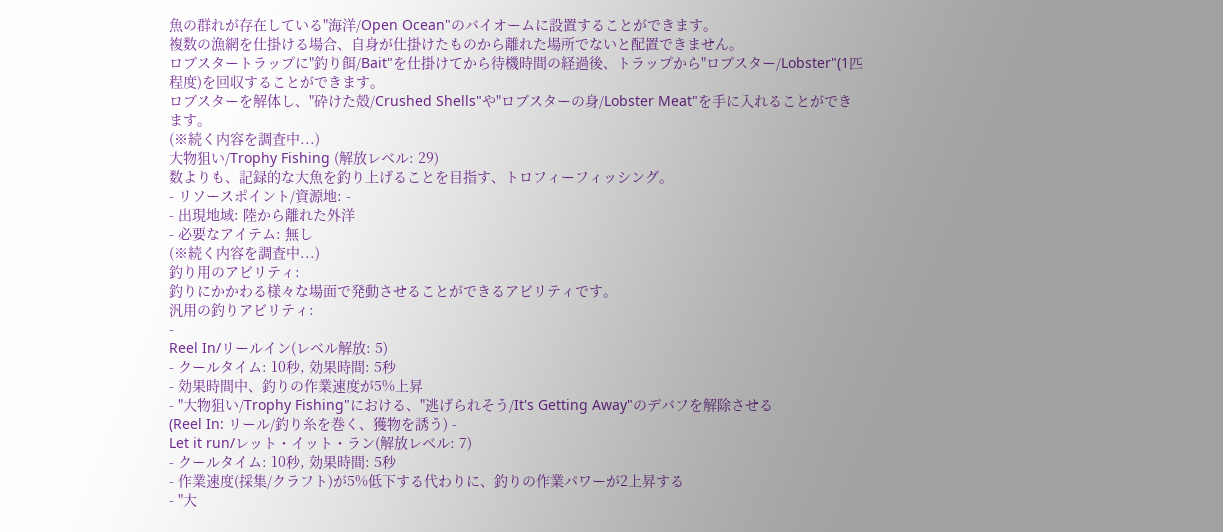魚の群れが存在している"海洋/Open Ocean"のバイオームに設置することができます。
複数の漁網を仕掛ける場合、自身が仕掛けたものから離れた場所でないと配置できません。
ロブスタートラップに"釣り餌/Bait"を仕掛けてから待機時間の経過後、トラップから"ロブスター/Lobster"(1匹程度)を回収することができます。
ロブスターを解体し、"砕けた殻/Crushed Shells"や"ロブスターの身/Lobster Meat"を手に入れることができます。
(※続く内容を調査中...)
大物狙い/Trophy Fishing (解放レベル: 29)
数よりも、記録的な大魚を釣り上げることを目指す、トロフィーフィッシング。
- リソースポイント/資源地: -
- 出現地域: 陸から離れた外洋
- 必要なアイテム: 無し
(※続く内容を調査中...)
釣り用のアビリティ:
釣りにかかわる様々な場面で発動させることができるアビリティです。
汎用の釣りアビリティ:
-
Reel In/リールイン(レベル解放: 5)
- クールタイム: 10秒, 効果時間: 5秒
- 効果時間中、釣りの作業速度が5%上昇
- "大物狙い/Trophy Fishing"における、"逃げられそう/It's Getting Away"のデバフを解除させる
(Reel In: リール/釣り糸を巻く、獲物を誘う) -
Let it run/レット・イット・ラン(解放レベル: 7)
- クールタイム: 10秒, 効果時間: 5秒
- 作業速度(採集/クラフト)が5%低下する代わりに、釣りの作業パワーが2上昇する
- "大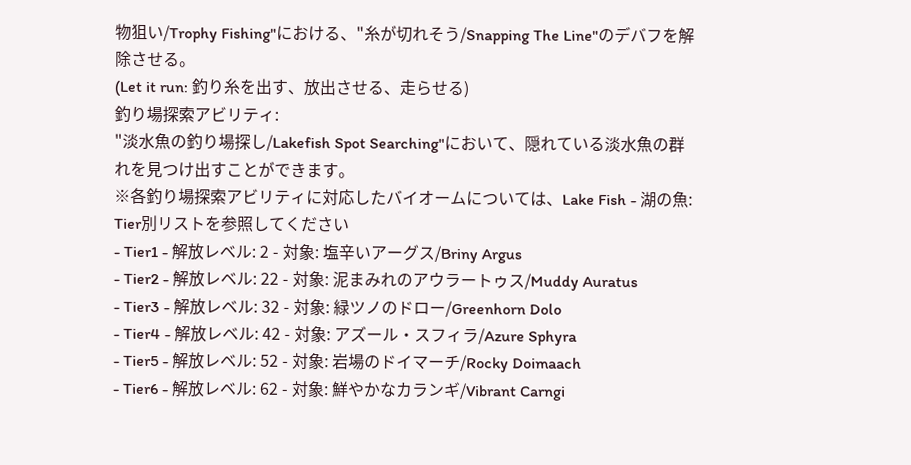物狙い/Trophy Fishing"における、"糸が切れそう/Snapping The Line"のデバフを解除させる。
(Let it run: 釣り糸を出す、放出させる、走らせる)
釣り場探索アビリティ:
"淡水魚の釣り場探し/Lakefish Spot Searching"において、隠れている淡水魚の群れを見つけ出すことができます。
※各釣り場探索アビリティに対応したバイオームについては、Lake Fish - 湖の魚: Tier別リストを参照してください
- Tier1 - 解放レベル: 2 - 対象: 塩辛いアーグス/Briny Argus
- Tier2 - 解放レベル: 22 - 対象: 泥まみれのアウラートゥス/Muddy Auratus
- Tier3 - 解放レベル: 32 - 対象: 緑ツノのドロー/Greenhorn Dolo
- Tier4 - 解放レベル: 42 - 対象: アズール・スフィラ/Azure Sphyra
- Tier5 - 解放レベル: 52 - 対象: 岩場のドイマーチ/Rocky Doimaach
- Tier6 - 解放レベル: 62 - 対象: 鮮やかなカランギ/Vibrant Carngi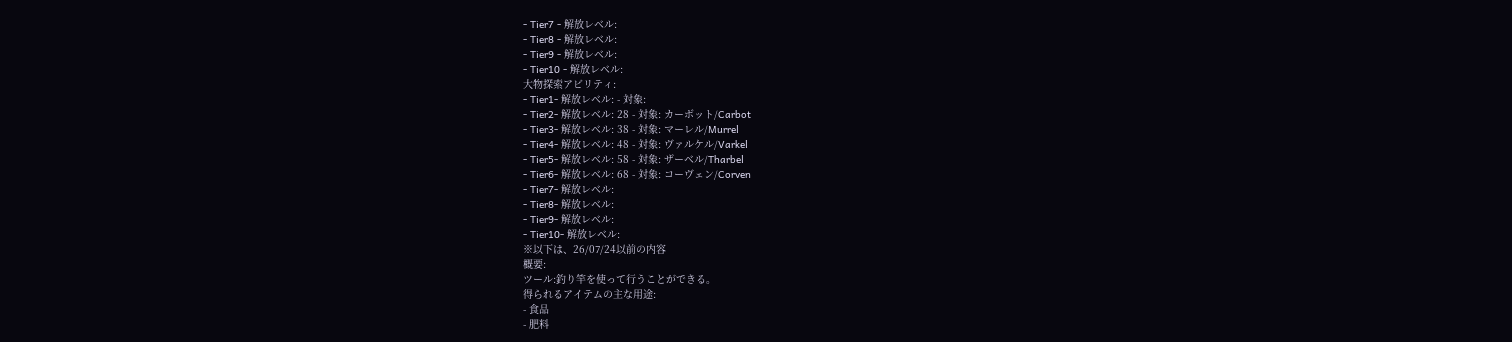- Tier7 - 解放レベル:
- Tier8 - 解放レベル:
- Tier9 - 解放レベル:
- Tier10 - 解放レベル:
大物探索アビリティ:
- Tier1- 解放レベル: - 対象:
- Tier2- 解放レベル: 28 - 対象: カーボット/Carbot
- Tier3- 解放レベル: 38 - 対象: マーレル/Murrel
- Tier4- 解放レベル: 48 - 対象: ヴァルケル/Varkel
- Tier5- 解放レベル: 58 - 対象: ザーベル/Tharbel
- Tier6- 解放レベル: 68 - 対象: コーヴェン/Corven
- Tier7- 解放レベル:
- Tier8- 解放レベル:
- Tier9- 解放レベル:
- Tier10- 解放レベル:
※以下は、26/07/24以前の内容
概要:
ツール:釣り竿を使って行うことができる。
得られるアイテムの主な用途:
- 食品
- 肥料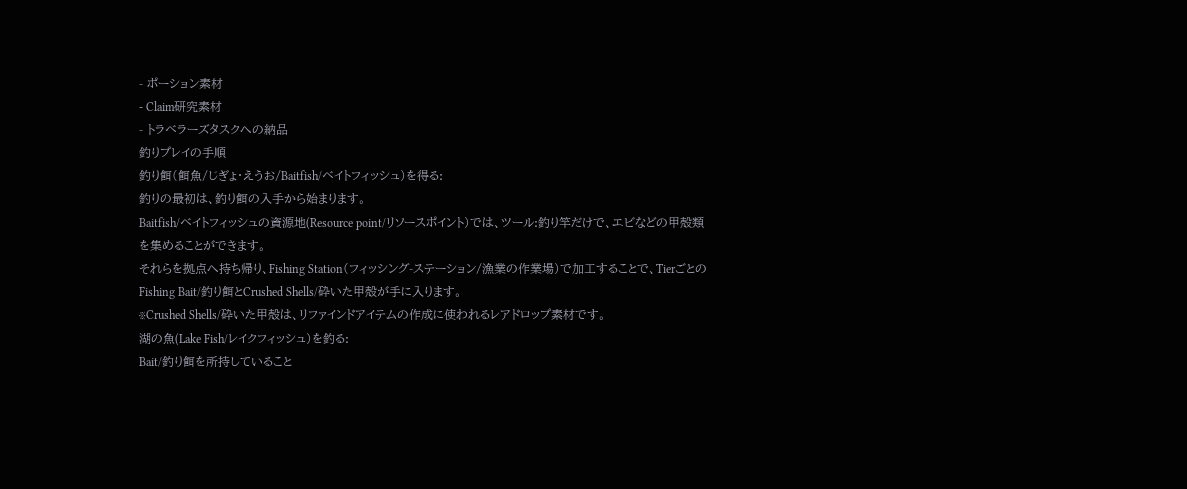- ポーション素材
- Claim研究素材
- トラベラーズタスクへの納品
釣りプレイの手順
釣り餌(餌魚/じぎょ・えうお/Baitfish/ベイトフィッシュ)を得る:
釣りの最初は、釣り餌の入手から始まります。
Baitfish/ベイトフィッシュの資源地(Resource point/リソースポイント)では、ツール:釣り竿だけで、エビなどの甲殻類を集めることができます。
それらを拠点へ持ち帰り、Fishing Station(フィッシング-ステーション/漁業の作業場)で加工することで、TierごとのFishing Bait/釣り餌とCrushed Shells/砕いた甲殻が手に入ります。
※Crushed Shells/砕いた甲殻は、リファインドアイテムの作成に使われるレアドロップ素材です。
湖の魚(Lake Fish/レイクフィッシュ)を釣る:
Bait/釣り餌を所持していること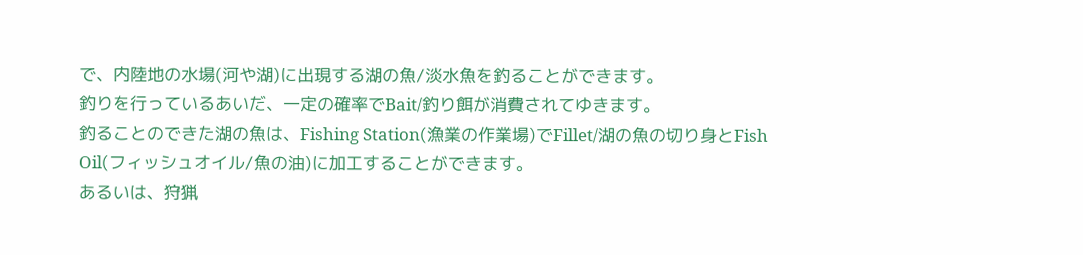で、内陸地の水場(河や湖)に出現する湖の魚/淡水魚を釣ることができます。
釣りを行っているあいだ、一定の確率でBait/釣り餌が消費されてゆきます。
釣ることのできた湖の魚は、Fishing Station(漁業の作業場)でFillet/湖の魚の切り身とFish Oil(フィッシュオイル/魚の油)に加工することができます。
あるいは、狩猟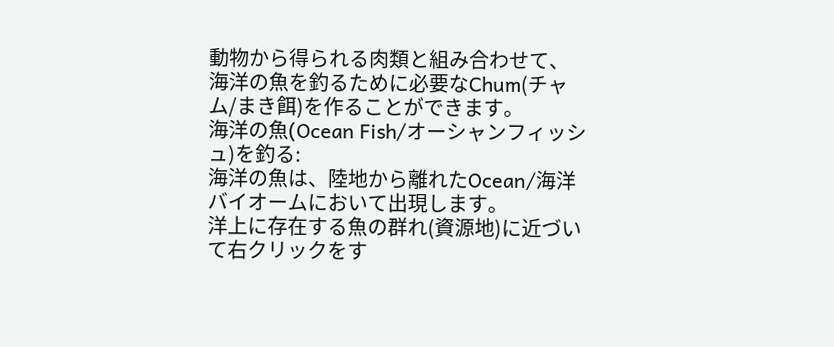動物から得られる肉類と組み合わせて、海洋の魚を釣るために必要なChum(チャム/まき餌)を作ることができます。
海洋の魚(Ocean Fish/オーシャンフィッシュ)を釣る:
海洋の魚は、陸地から離れたOcean/海洋バイオームにおいて出現します。
洋上に存在する魚の群れ(資源地)に近づいて右クリックをす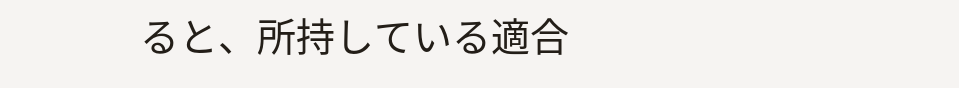ると、所持している適合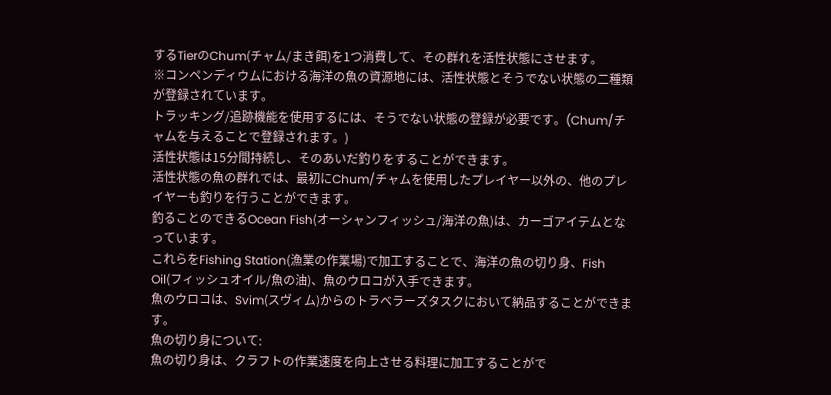するTierのChum(チャム/まき餌)を1つ消費して、その群れを活性状態にさせます。
※コンペンディウムにおける海洋の魚の資源地には、活性状態とそうでない状態の二種類が登録されています。
トラッキング/追跡機能を使用するには、そうでない状態の登録が必要です。(Chum/チャムを与えることで登録されます。)
活性状態は15分間持続し、そのあいだ釣りをすることができます。
活性状態の魚の群れでは、最初にChum/チャムを使用したプレイヤー以外の、他のプレイヤーも釣りを行うことができます。
釣ることのできるOcean Fish(オーシャンフィッシュ/海洋の魚)は、カーゴアイテムとなっています。
これらをFishing Station(漁業の作業場)で加工することで、海洋の魚の切り身、Fish
Oil(フィッシュオイル/魚の油)、魚のウロコが入手できます。
魚のウロコは、Svim(スヴィム)からのトラベラーズタスクにおいて納品することができます。
魚の切り身について:
魚の切り身は、クラフトの作業速度を向上させる料理に加工することがで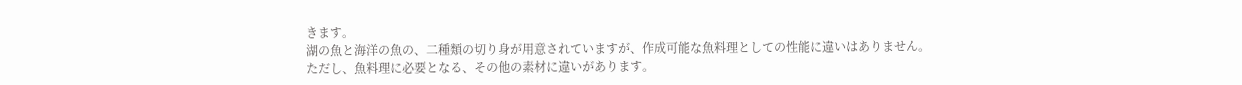きます。
湖の魚と海洋の魚の、二種類の切り身が用意されていますが、作成可能な魚料理としての性能に違いはありません。
ただし、魚料理に必要となる、その他の素材に違いがあります。